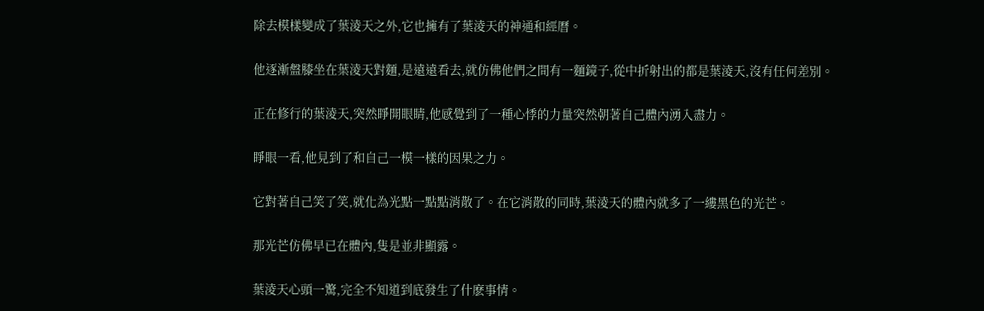除去模樣變成了葉淩天之外,它也擁有了葉淩天的神通和經曆。

他逐漸盤膝坐在葉淩天對麵,是遠遠看去,就仿佛他們之間有一麵鏡子,從中折射出的都是葉淩天,沒有任何差別。

正在修行的葉淩天,突然睜開眼睛,他感覺到了一種心悸的力量突然朝著自己體內湧入盡力。

睜眼一看,他見到了和自己一模一樣的因果之力。

它對著自己笑了笑,就化為光點一點點消散了。在它消散的同時,葉淩天的體內就多了一縷黑色的光芒。

那光芒仿佛早已在體內,隻是並非顯露。

葉淩天心頭一驚,完全不知道到底發生了什麽事情。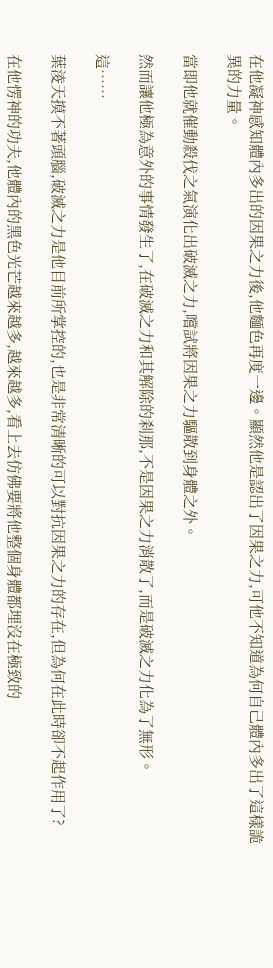在他凝神感知體內多出的因果之力後,他麵色再度一邊。顯然他是認出了因果之力,可他不知道為何自己體內多出了這樣詭異的力量。

當即他就催動殺伐之氣演化出破滅之力,嚐試將因果之力驅散到身體之外。

然而讓他極為意外的事情發生了,在破滅之力和其解除的刹那,不是因果之力消散了,而是破滅之力化為了無形。

這……

葉淩天摸不著頭腦,破滅之力是他目前所掌控的,也是非常清晰的可以對抗因果之力的存在,但為何在此時卻不起作用了?

在他愣神的功夫,他體內的黑色光芒越來越多,越來越多,看上去仿佛要將他整個身體都埋沒在極致的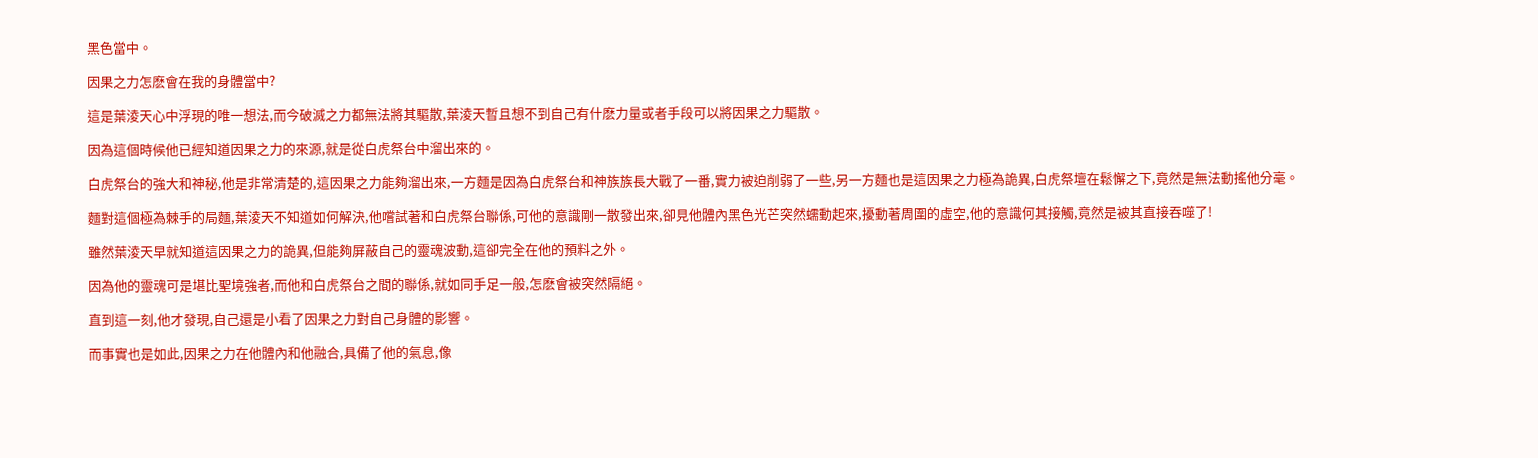黑色當中。

因果之力怎麽會在我的身體當中?

這是葉淩天心中浮現的唯一想法,而今破滅之力都無法將其驅散,葉淩天暫且想不到自己有什麽力量或者手段可以將因果之力驅散。

因為這個時候他已經知道因果之力的來源,就是從白虎祭台中溜出來的。

白虎祭台的強大和神秘,他是非常清楚的,這因果之力能夠溜出來,一方麵是因為白虎祭台和神族族長大戰了一番,實力被迫削弱了一些,另一方麵也是這因果之力極為詭異,白虎祭壇在鬆懈之下,竟然是無法動搖他分毫。

麵對這個極為棘手的局麵,葉淩天不知道如何解決,他嚐試著和白虎祭台聯係,可他的意識剛一散發出來,卻見他體內黑色光芒突然蠕動起來,擾動著周圍的虛空,他的意識何其接觸,竟然是被其直接吞噬了!

雖然葉淩天早就知道這因果之力的詭異,但能夠屏蔽自己的靈魂波動,這卻完全在他的預料之外。

因為他的靈魂可是堪比聖境強者,而他和白虎祭台之間的聯係,就如同手足一般,怎麽會被突然隔絕。

直到這一刻,他才發現,自己還是小看了因果之力對自己身體的影響。

而事實也是如此,因果之力在他體內和他融合,具備了他的氣息,像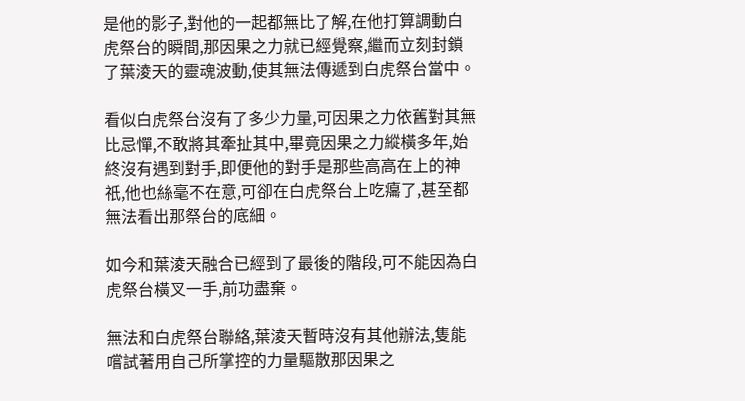是他的影子,對他的一起都無比了解,在他打算調動白虎祭台的瞬間,那因果之力就已經覺察,繼而立刻封鎖了葉淩天的靈魂波動,使其無法傳遞到白虎祭台當中。

看似白虎祭台沒有了多少力量,可因果之力依舊對其無比忌憚,不敢將其牽扯其中,畢竟因果之力縱橫多年,始終沒有遇到對手,即便他的對手是那些高高在上的神祇,他也絲毫不在意,可卻在白虎祭台上吃癟了,甚至都無法看出那祭台的底細。

如今和葉淩天融合已經到了最後的階段,可不能因為白虎祭台橫叉一手,前功盡棄。

無法和白虎祭台聯絡,葉淩天暫時沒有其他辦法,隻能嚐試著用自己所掌控的力量驅散那因果之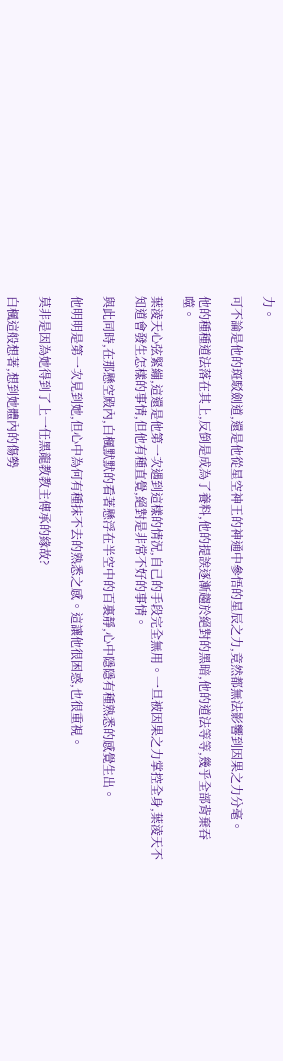力。

可不論是他的斑駁劍道,還是他從星空神王的神通中參悟的星辰之力,竟然都無法影響到因果之力分毫。

他的種種道法落在其上,反倒是成為了養料,他的提誒逐漸趨於絕對的黑暗,他的道法等等,幾乎全部背棄吞噬。

葉淩天心弦緊繃,這還是他第一次遇到這樣的情況,自己的手段完全無用。一旦被因果之力掌控全身,葉淩天不知道會發生怎樣的事情,但他有種直覺,絕對是非常不好的事情。

與此同時,在那懸空殿內,白楓默默的看著懸浮在半空中的百裏靜,心中隱隱有種熟悉的感覺生出。

他明明是第一次見到她,但心中為何有種抹不去的熟悉之感。這讓他很困惑,也很重視。

莫非是因為她得到了上一任黑龍教教主傳承的緣故?

白楓這般想著,想到她體內的傷勢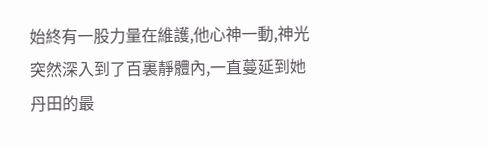始終有一股力量在維護,他心神一動,神光突然深入到了百裏靜體內,一直蔓延到她丹田的最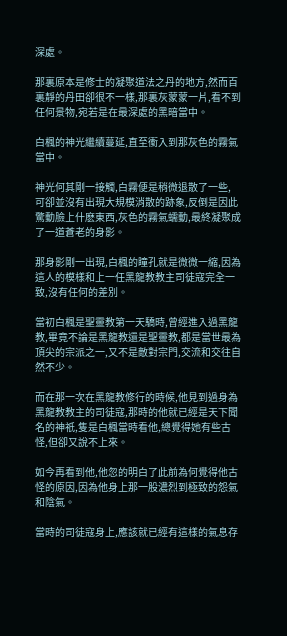深處。

那裏原本是修士的凝聚道法之丹的地方,然而百裏靜的丹田卻很不一樣,那裏灰蒙蒙一片,看不到任何景物,宛若是在最深處的黑暗當中。

白楓的神光繼續蔓延,直至衝入到那灰色的霧氣當中。

神光何其剛一接觸,白霧便是稍微退散了一些, 可卻並沒有出現大規模消散的跡象,反倒是因此驚動臉上什麽東西,灰色的霧氣蠕動,最終凝聚成了一道蒼老的身影。

那身影剛一出現,白楓的瞳孔就是微微一縮,因為這人的模樣和上一任黑龍教教主司徒寇完全一致,沒有任何的差別。

當初白楓是聖靈教第一天驕時,曾經進入過黑龍教,畢竟不論是黑龍教還是聖靈教,都是當世最為頂尖的宗派之一,又不是敵對宗門,交流和交往自然不少。

而在那一次在黑龍教修行的時候,他見到過身為黑龍教教主的司徒寇,那時的他就已經是天下聞名的神祇,隻是白楓當時看他,總覺得她有些古怪,但卻又說不上來。

如今再看到他,他忽的明白了此前為何覺得他古怪的原因,因為他身上那一股濃烈到極致的怨氣和陰氣。

當時的司徒寇身上,應該就已經有這樣的氣息存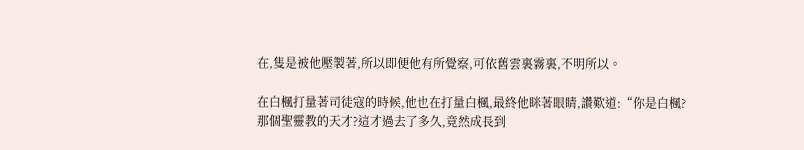在,隻是被他壓製著,所以即便他有所覺察,可依舊雲裏霧裏,不明所以。

在白楓打量著司徒寇的時候,他也在打量白楓,最終他眯著眼睛,讚歎道:“你是白楓?那個聖靈教的天才?這才過去了多久,竟然成長到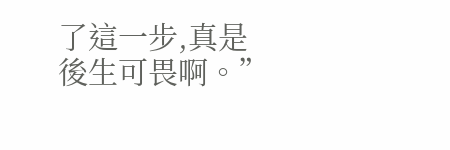了這一步,真是後生可畏啊。”